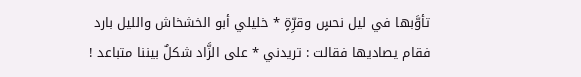تأوَّبها في ليل نحسٍ وقرِّةٍ * خليلي أبو الخشخاش والليل بارد
فقام يصاديها فقالت : تريدني * على الزَّاد شكلٌ بيننا متباعد !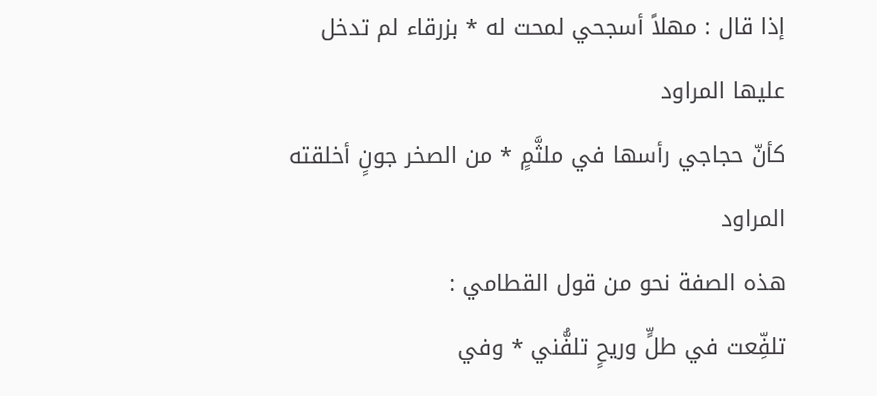إذا قال : مهلاً أسجحي لمحت له * بزرقاء لم تدخل عليها المراود
كأنّ حجاجي رأسها في ملثَّمٍ * من الصخر جونٍ أخلقته المراود
هذه الصفة نحو من قول القطامي :
تلفِّعت في طلٍّ وريحٍ تلفُّني * وفي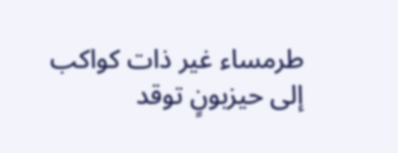طرمساء غير ذات كواكب
إلى حيزبونٍ توقد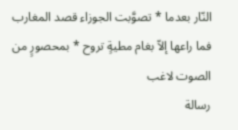النّار بعدما * تصوَّبت الجوزاء قصد المغارب
فما راعها إلاّ بغام مطيةٍ تروح * بمحصورٍ من الصوت لاغب
رسالة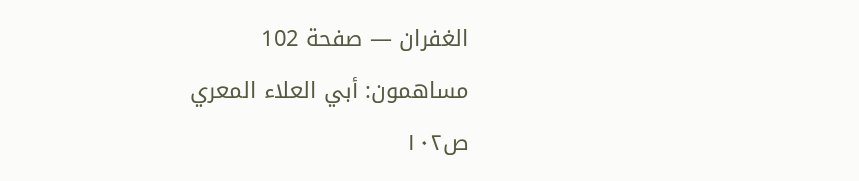الغفران — صفحة 102
مساهمون: أبي العلاء المعري
ص١٠٢